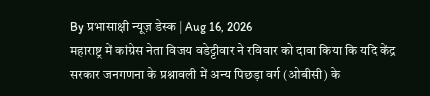By प्रभासाक्षी न्यूज़ डेस्क | Aug 16, 2026
महाराष्ट्र में कांग्रेस नेता विजय वडेट्टीवार ने रविवार को दावा किया कि यदि केंद्र सरकार जनगणना के प्रश्नावली में अन्य पिछड़ा वर्ग (ओबीसी) के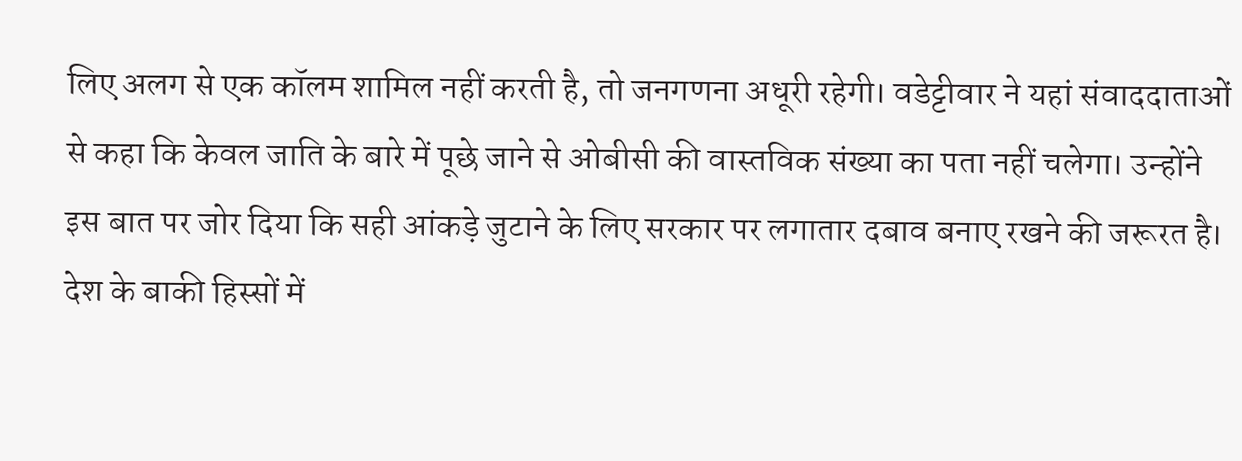लिए अलग से एक कॉलम शामिल नहीं करती है, तो जनगणना अधूरी रहेगी। वडेट्टीवार ने यहां संवाददाताओं से कहा कि केवल जाति के बारे में पूछे जाने से ओबीसी की वास्तविक संख्या का पता नहीं चलेगा। उन्होंने इस बात पर जोर दिया कि सही आंकड़े जुटाने के लिए सरकार पर लगातार दबाव बनाए रखने की जरूरत है।
देश के बाकी हिस्सों में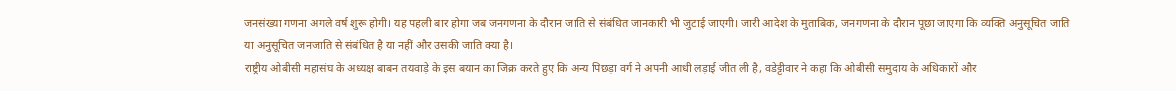जनसंख्या गणना अगले वर्ष शुरू होगी। यह पहली बार होगा जब जनगणना के दौरान जाति से संबंधित जानकारी भी जुटाई जाएगी। जारी आदेश के मुताबिक, जनगणना के दौरान पूछा जाएगा कि व्यक्ति अनुसूचित जाति या अनुसूचित जनजाति से संबंधित है या नहीं और उसकी जाति क्या है।
राष्ट्रीय ओबीसी महासंघ के अध्यक्ष बाबन तयवाड़े के इस बयान का जिक्र करते हुए कि अन्य पिछड़ा वर्ग ने अपनी आधी लड़ाई जीत ली है, वडेट्टीवार ने कहा कि ओबीसी समुदाय के अधिकारों और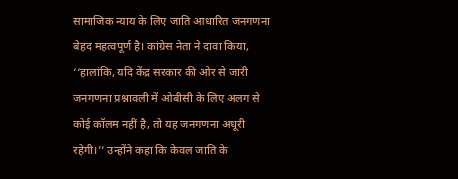सामाजिक न्याय के लिए जाति आधारित जनगणना बेहद महत्वपूर्ण है। कांग्रेस नेता ने दावा किया, ‘‘हालांकि, यदि केंद्र सरकार की ओर से जारी जनगणना प्रश्नावली में ओबीसी के लिए अलग से कोई कॉलम नहीं है, तो यह जनगणना अधूरी रहेगी।’’ उन्होंने कहा कि केवल जाति के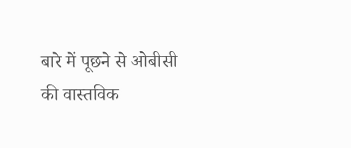बारे में पूछने से ओबीसी की वास्तविक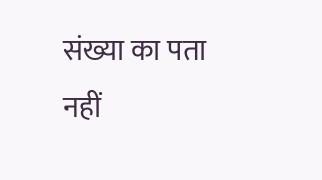संख्या का पता नहीं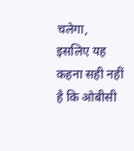चलेगा, इसलिए यह कहना सही नहीं है कि ओबीसी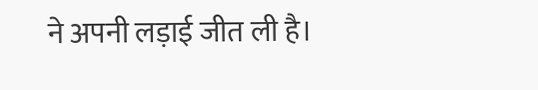ने अपनी लड़ाई जीत ली है।